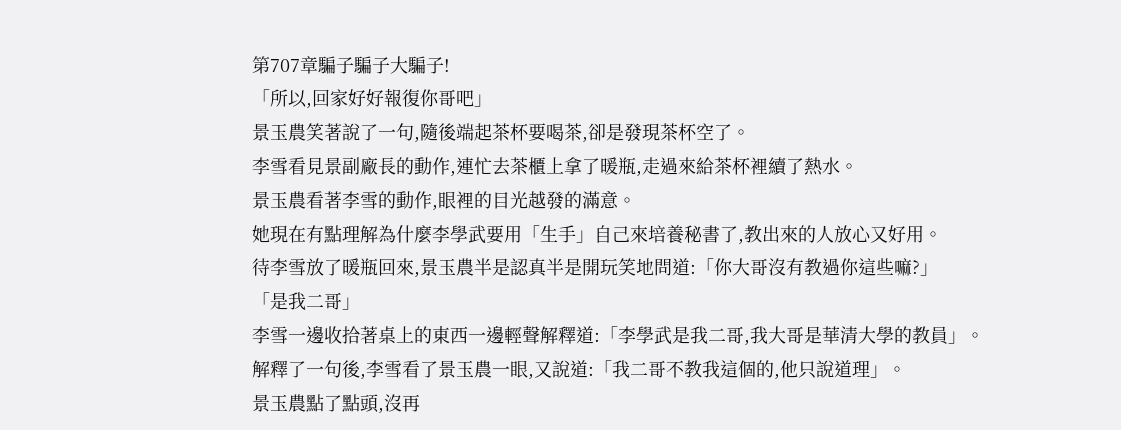第707章騙子騙子大騙子!
「所以,回家好好報復你哥吧」
景玉農笑著說了一句,隨後端起茶杯要喝茶,卻是發現茶杯空了。
李雪看見景副廠長的動作,連忙去茶櫃上拿了暖瓶,走過來給茶杯裡續了熱水。
景玉農看著李雪的動作,眼裡的目光越發的滿意。
她現在有點理解為什麼李學武要用「生手」自己來培養秘書了,教出來的人放心又好用。
待李雪放了暖瓶回來,景玉農半是認真半是開玩笑地問道:「你大哥沒有教過你這些嘛?」
「是我二哥」
李雪一邊收拾著桌上的東西一邊輕聲解釋道:「李學武是我二哥,我大哥是華清大學的教員」。
解釋了一句後,李雪看了景玉農一眼,又說道:「我二哥不教我這個的,他只說道理」。
景玉農點了點頭,沒再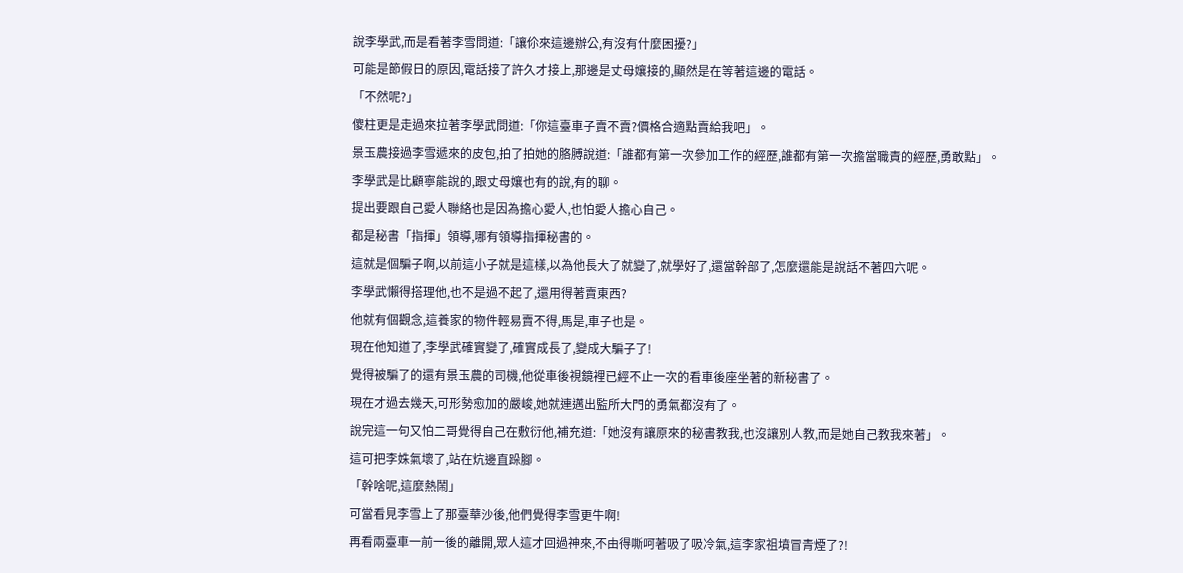說李學武,而是看著李雪問道:「讓伱來這邊辦公,有沒有什麼困擾?」
可能是節假日的原因,電話接了許久才接上,那邊是丈母孃接的,顯然是在等著這邊的電話。
「不然呢?」
傻柱更是走過來拉著李學武問道:「你這臺車子賣不賣?價格合適點賣給我吧」。
景玉農接過李雪遞來的皮包,拍了拍她的胳膊說道:「誰都有第一次參加工作的經歷,誰都有第一次擔當職責的經歷,勇敢點」。
李學武是比顧寧能說的,跟丈母孃也有的說,有的聊。
提出要跟自己愛人聯絡也是因為擔心愛人,也怕愛人擔心自己。
都是秘書「指揮」領導,哪有領導指揮秘書的。
這就是個騙子啊,以前這小子就是這樣,以為他長大了就變了,就學好了,還當幹部了,怎麼還能是說話不著四六呢。
李學武懶得搭理他,也不是過不起了,還用得著賣東西?
他就有個觀念,這養家的物件輕易賣不得,馬是,車子也是。
現在他知道了,李學武確實變了,確實成長了,變成大騙子了!
覺得被騙了的還有景玉農的司機,他從車後視鏡裡已經不止一次的看車後座坐著的新秘書了。
現在才過去幾天,可形勢愈加的嚴峻,她就連邁出監所大門的勇氣都沒有了。
說完這一句又怕二哥覺得自己在敷衍他,補充道:「她沒有讓原來的秘書教我,也沒讓別人教,而是她自己教我來著」。
這可把李姝氣壞了,站在炕邊直跺腳。
「幹啥呢,這麼熱鬧」
可當看見李雪上了那臺華沙後,他們覺得李雪更牛啊!
再看兩臺車一前一後的離開,眾人這才回過神來,不由得嘶呵著吸了吸冷氣,這李家祖墳冒青煙了?!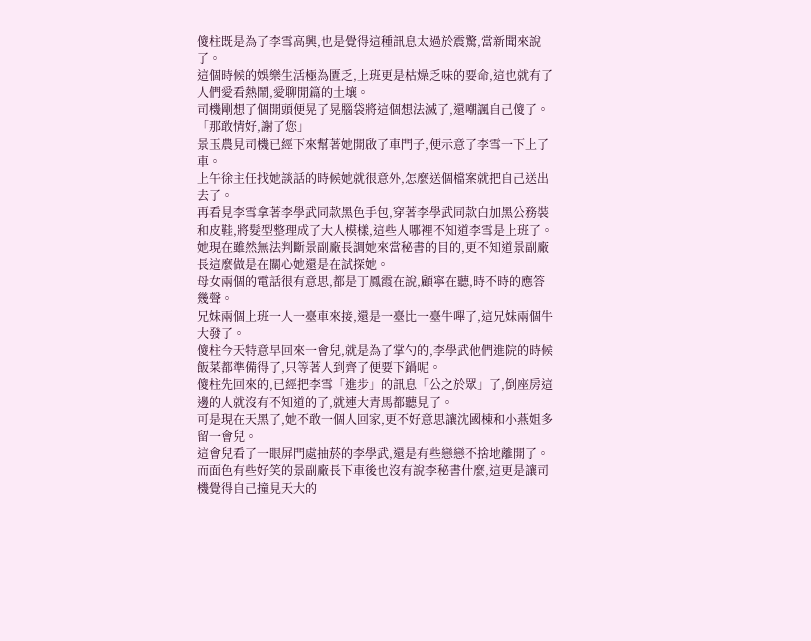傻柱既是為了李雪高興,也是覺得這種訊息太過於震驚,當新聞來說了。
這個時候的娛樂生活極為匱乏,上班更是枯燥乏味的要命,這也就有了人們愛看熱鬧,愛聊閒篇的土壤。
司機剛想了個開頭便晃了晃腦袋將這個想法滅了,還嘲諷自己傻了。
「那敢情好,謝了您」
景玉農見司機已經下來幫著她開啟了車門子,便示意了李雪一下上了車。
上午徐主任找她談話的時候她就很意外,怎麼送個檔案就把自己送出去了。
再看見李雪拿著李學武同款黑色手包,穿著李學武同款白加黑公務裝和皮鞋,將髮型整理成了大人模樣,這些人哪裡不知道李雪是上班了。
她現在雖然無法判斷景副廠長調她來當秘書的目的,更不知道景副廠長這麼做是在關心她還是在試探她。
母女兩個的電話很有意思,都是丁鳳霞在說,顧寧在聽,時不時的應答幾聲。
兄妹兩個上班一人一臺車來接,還是一臺比一臺牛嗶了,這兄妹兩個牛大發了。
傻柱今天特意早回來一會兒,就是為了掌勺的,李學武他們進院的時候飯菜都準備得了,只等著人到齊了便要下鍋呢。
傻柱先回來的,已經把李雪「進步」的訊息「公之於眾」了,倒座房這邊的人就沒有不知道的了,就連大青馬都聽見了。
可是現在天黑了,她不敢一個人回家,更不好意思讓沈國棟和小燕姐多留一會兒。
這會兒看了一眼屏門處抽菸的李學武,還是有些戀戀不捨地離開了。
而面色有些好笑的景副廠長下車後也沒有說李秘書什麼,這更是讓司機覺得自己撞見天大的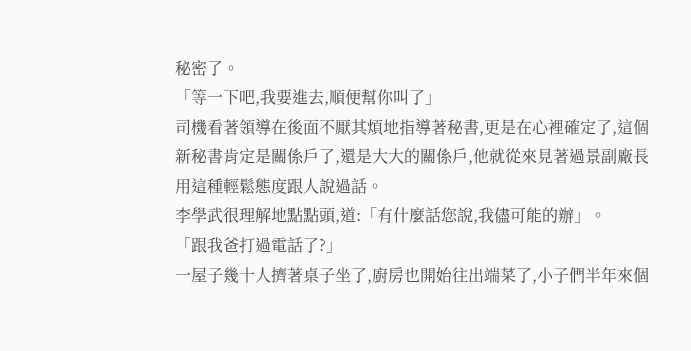秘密了。
「等一下吧,我要進去,順便幫你叫了」
司機看著領導在後面不厭其煩地指導著秘書,更是在心裡確定了,這個新秘書肯定是關係戶了,還是大大的關係戶,他就從來見著過景副廠長用這種輕鬆態度跟人說過話。
李學武很理解地點點頭,道:「有什麼話您說,我儘可能的辦」。
「跟我爸打過電話了?」
一屋子幾十人擠著桌子坐了,廚房也開始往出端菜了,小子們半年來個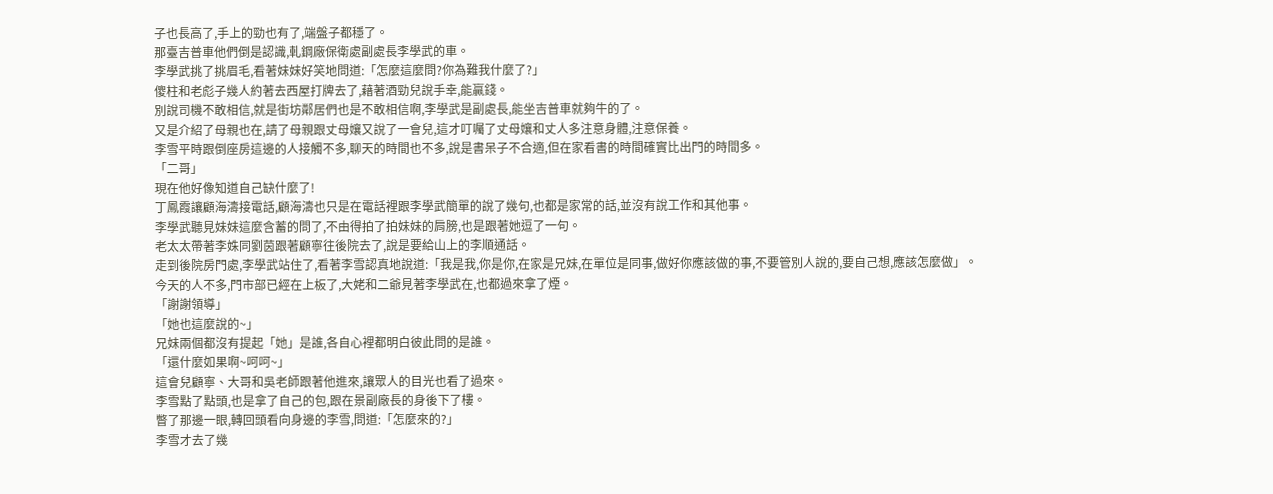子也長高了,手上的勁也有了,端盤子都穩了。
那臺吉普車他們倒是認識,軋鋼廠保衛處副處長李學武的車。
李學武挑了挑眉毛,看著妹妹好笑地問道:「怎麼這麼問?你為難我什麼了?」
傻柱和老彪子幾人約著去西屋打牌去了,藉著酒勁兒說手幸,能贏錢。
別說司機不敢相信,就是街坊鄰居們也是不敢相信啊,李學武是副處長,能坐吉普車就夠牛的了。
又是介紹了母親也在,請了母親跟丈母孃又說了一會兒,這才叮囑了丈母孃和丈人多注意身體,注意保養。
李雪平時跟倒座房這邊的人接觸不多,聊天的時間也不多,說是書呆子不合適,但在家看書的時間確實比出門的時間多。
「二哥」
現在他好像知道自己缺什麼了!
丁鳳霞讓顧海濤接電話,顧海濤也只是在電話裡跟李學武簡單的說了幾句,也都是家常的話,並沒有說工作和其他事。
李學武聽見妹妹這麼含蓄的問了,不由得拍了拍妹妹的肩膀,也是跟著她逗了一句。
老太太帶著李姝同劉茵跟著顧寧往後院去了,說是要給山上的李順通話。
走到後院房門處,李學武站住了,看著李雪認真地說道:「我是我,你是你,在家是兄妹,在單位是同事,做好你應該做的事,不要管別人說的,要自己想,應該怎麼做」。
今天的人不多,門市部已經在上板了,大姥和二爺見著李學武在,也都過來拿了煙。
「謝謝領導」
「她也這麼說的~」
兄妹兩個都沒有提起「她」是誰,各自心裡都明白彼此問的是誰。
「還什麼如果啊~呵呵~」
這會兒顧寧、大哥和吳老師跟著他進來,讓眾人的目光也看了過來。
李雪點了點頭,也是拿了自己的包,跟在景副廠長的身後下了樓。
瞥了那邊一眼,轉回頭看向身邊的李雪,問道:「怎麼來的?」
李雪才去了幾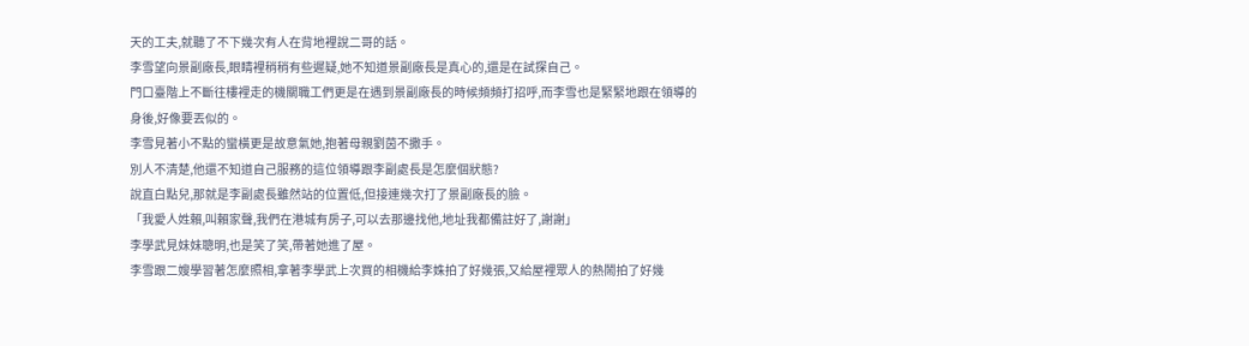天的工夫,就聽了不下幾次有人在背地裡說二哥的話。
李雪望向景副廠長,眼睛裡稍稍有些遲疑,她不知道景副廠長是真心的,還是在試探自己。
門口臺階上不斷往樓裡走的機關職工們更是在遇到景副廠長的時候頻頻打招呼,而李雪也是緊緊地跟在領導的身後,好像要丟似的。
李雪見著小不點的蠻橫更是故意氣她,抱著母親劉茵不撒手。
別人不清楚,他還不知道自己服務的這位領導跟李副處長是怎麼個狀態?
說直白點兒,那就是李副處長雖然站的位置低,但接連幾次打了景副廠長的臉。
「我愛人姓賴,叫賴家聲,我們在港城有房子,可以去那邊找他,地址我都備註好了,謝謝」
李學武見妹妹聰明,也是笑了笑,帶著她進了屋。
李雪跟二嫂學習著怎麼照相,拿著李學武上次買的相機給李姝拍了好幾張,又給屋裡眾人的熱鬧拍了好幾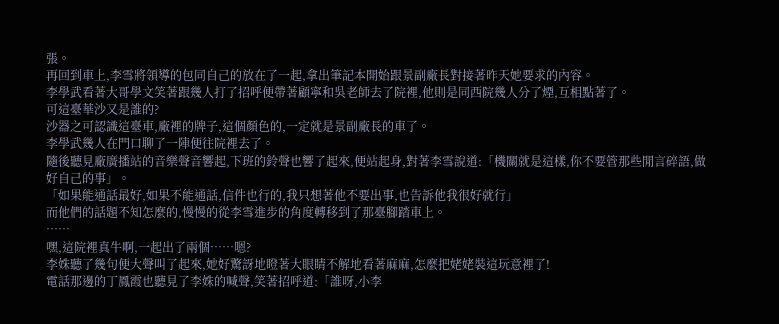張。
再回到車上,李雪將領導的包同自己的放在了一起,拿出筆記本開始跟景副廠長對接著昨天她要求的內容。
李學武看著大哥學文笑著跟幾人打了招呼便帶著顧寧和吳老師去了院裡,他則是同西院幾人分了煙,互相點著了。
可這臺華沙又是誰的?
沙器之可認識這臺車,廠裡的牌子,這個顏色的,一定就是景副廠長的車了。
李學武幾人在門口聊了一陣便往院裡去了。
隨後聽見廠廣播站的音樂聲音響起,下班的鈴聲也響了起來,便站起身,對著李雪說道:「機關就是這樣,你不要管那些閒言碎語,做好自己的事」。
「如果能通話最好,如果不能通話,信件也行的,我只想著他不要出事,也告訴他我很好就行」
而他們的話題不知怎麼的,慢慢的從李雪進步的角度轉移到了那臺腳踏車上。
……
嘿,這院裡真牛啊,一起出了兩個……嗯?
李姝聽了幾句便大聲叫了起來,她好驚訝地瞪著大眼睛不解地看著麻麻,怎麼把姥姥裝這玩意裡了!
電話那邊的丁鳳霞也聽見了李姝的喊聲,笑著招呼道:「誰呀,小李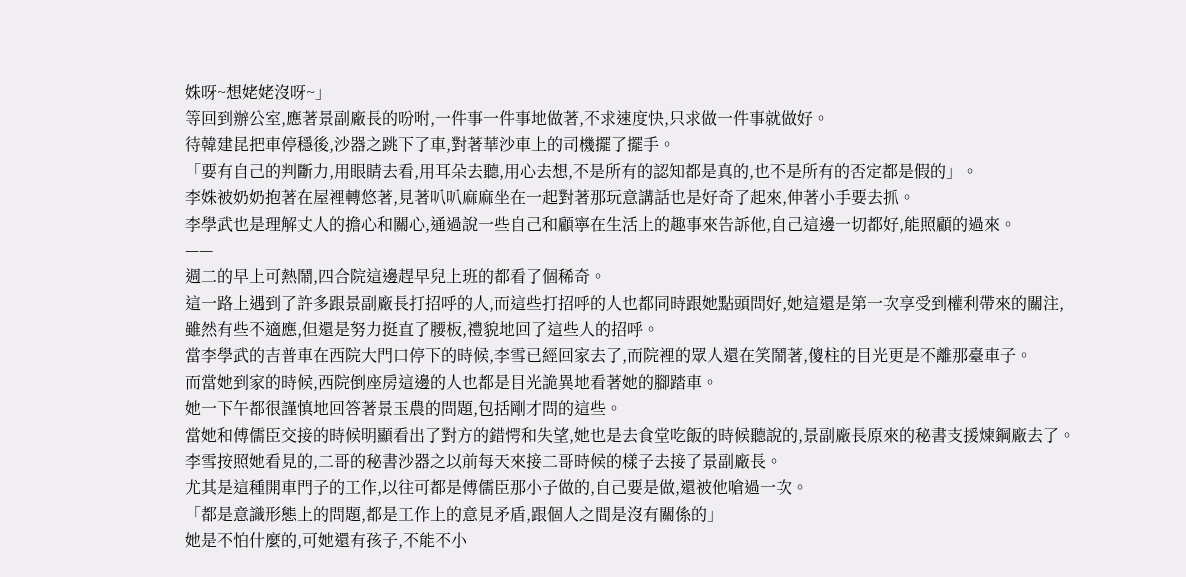姝呀~想姥姥沒呀~」
等回到辦公室,應著景副廠長的吩咐,一件事一件事地做著,不求速度快,只求做一件事就做好。
待韓建昆把車停穩後,沙器之跳下了車,對著華沙車上的司機擺了擺手。
「要有自己的判斷力,用眼睛去看,用耳朵去聽,用心去想,不是所有的認知都是真的,也不是所有的否定都是假的」。
李姝被奶奶抱著在屋裡轉悠著,見著叭叭麻麻坐在一起對著那玩意講話也是好奇了起來,伸著小手要去抓。
李學武也是理解丈人的擔心和關心,通過說一些自己和顧寧在生活上的趣事來告訴他,自己這邊一切都好,能照顧的過來。
——
週二的早上可熱鬧,四合院這邊趕早兒上班的都看了個稀奇。
這一路上遇到了許多跟景副廠長打招呼的人,而這些打招呼的人也都同時跟她點頭問好,她這還是第一次享受到權利帶來的關注,雖然有些不適應,但還是努力挺直了腰板,禮貌地回了這些人的招呼。
當李學武的吉普車在西院大門口停下的時候,李雪已經回家去了,而院裡的眾人還在笑鬧著,傻柱的目光更是不離那臺車子。
而當她到家的時候,西院倒座房這邊的人也都是目光詭異地看著她的腳踏車。
她一下午都很謹慎地回答著景玉農的問題,包括剛才問的這些。
當她和傅儒臣交接的時候明顯看出了對方的錯愕和失望,她也是去食堂吃飯的時候聽說的,景副廠長原來的秘書支援煉鋼廠去了。
李雪按照她看見的,二哥的秘書沙器之以前每天來接二哥時候的樣子去接了景副廠長。
尤其是這種開車門子的工作,以往可都是傅儒臣那小子做的,自己要是做,還被他嗆過一次。
「都是意識形態上的問題,都是工作上的意見矛盾,跟個人之間是沒有關係的」
她是不怕什麼的,可她還有孩子,不能不小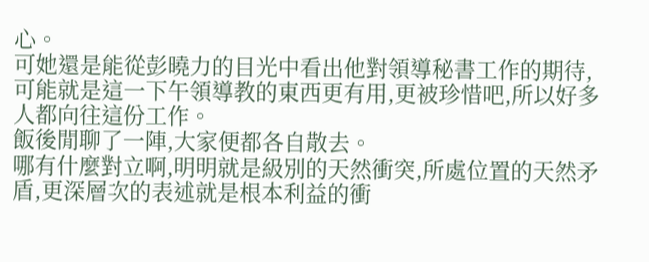心。
可她還是能從彭曉力的目光中看出他對領導秘書工作的期待,可能就是這一下午領導教的東西更有用,更被珍惜吧,所以好多人都向往這份工作。
飯後閒聊了一陣,大家便都各自散去。
哪有什麼對立啊,明明就是級別的天然衝突,所處位置的天然矛盾,更深層次的表述就是根本利益的衝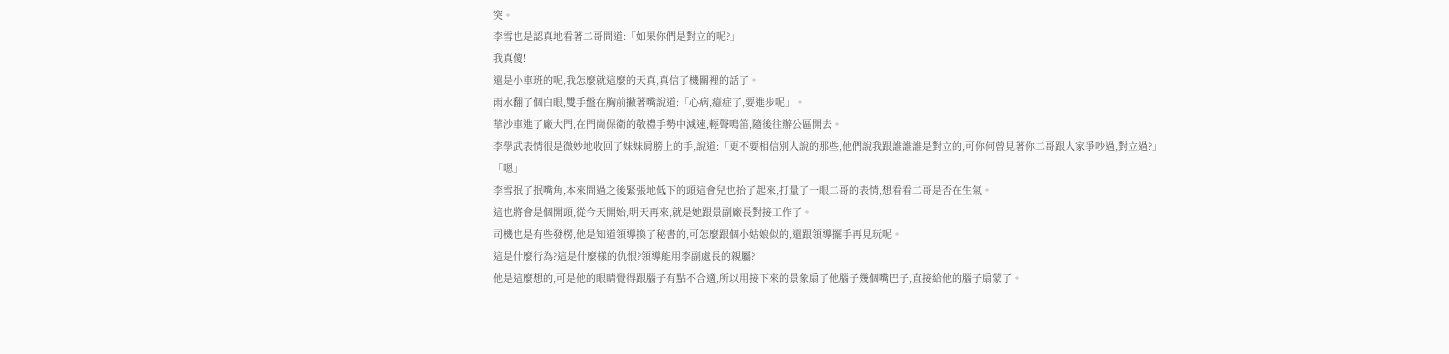突。
李雪也是認真地看著二哥問道:「如果你們是對立的呢?」
我真傻!
還是小車班的呢,我怎麼就這麼的天真,真信了機關裡的話了。
雨水翻了個白眼,雙手盤在胸前撇著嘴說道:「心病,癔症了,要進步呢」。
華沙車進了廠大門,在門崗保衛的敬禮手勢中減速,輕聲鳴笛,隨後往辦公區開去。
李學武表情很是微妙地收回了妹妹肩膀上的手,說道:「更不要相信別人說的那些,他們說我跟誰誰誰是對立的,可你何曾見著你二哥跟人家爭吵過,對立過?」
「嗯」
李雪抿了抿嘴角,本來問過之後緊張地低下的頭這會兒也抬了起來,打量了一眼二哥的表情,想看看二哥是否在生氣。
這也將會是個開頭,從今天開始,明天再來,就是她跟景副廠長對接工作了。
司機也是有些發楞,他是知道領導換了秘書的,可怎麼跟個小姑娘似的,還跟領導擺手再見玩呢。
這是什麼行為?這是什麼樣的仇恨?領導能用李副處長的親屬?
他是這麼想的,可是他的眼睛覺得跟腦子有點不合適,所以用接下來的景象扇了他腦子幾個嘴巴子,直接給他的腦子扇蒙了。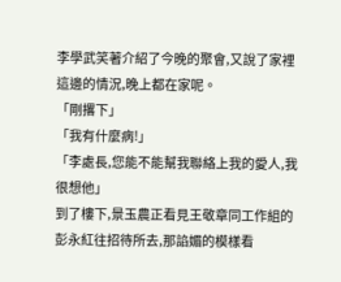李學武笑著介紹了今晚的聚會,又說了家裡這邊的情況,晚上都在家呢。
「剛撂下」
「我有什麼病!」
「李處長,您能不能幫我聯絡上我的愛人,我很想他」
到了樓下,景玉農正看見王敬章同工作組的彭永紅往招待所去,那諂媚的模樣看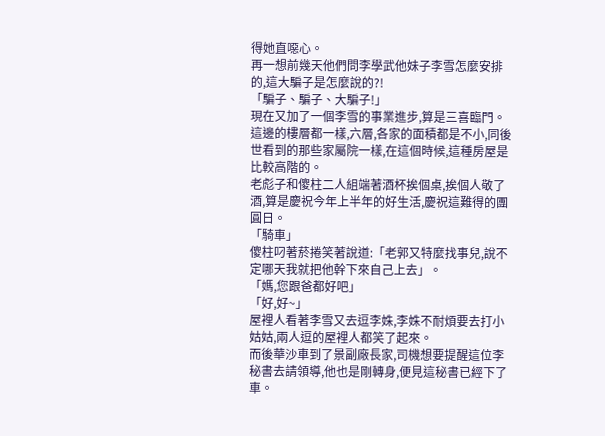得她直噁心。
再一想前幾天他們問李學武他妹子李雪怎麼安排的,這大騙子是怎麼說的?!
「騙子、騙子、大騙子!」
現在又加了一個李雪的事業進步,算是三喜臨門。
這邊的樓層都一樣,六層,各家的面積都是不小,同後世看到的那些家屬院一樣,在這個時候,這種房屋是比較高階的。
老彪子和傻柱二人組端著酒杯挨個桌,挨個人敬了酒,算是慶祝今年上半年的好生活,慶祝這難得的團圓日。
「騎車」
傻柱叼著菸捲笑著說道:「老郭又特麼找事兒,說不定哪天我就把他幹下來自己上去」。
「媽,您跟爸都好吧」
「好,好~」
屋裡人看著李雪又去逗李姝,李姝不耐煩要去打小姑姑,兩人逗的屋裡人都笑了起來。
而後華沙車到了景副廠長家,司機想要提醒這位李秘書去請領導,他也是剛轉身,便見這秘書已經下了車。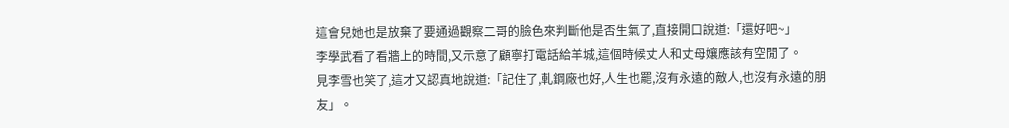這會兒她也是放棄了要通過觀察二哥的臉色來判斷他是否生氣了,直接開口說道:「還好吧~」
李學武看了看牆上的時間,又示意了顧寧打電話給羊城,這個時候丈人和丈母孃應該有空閒了。
見李雪也笑了,這才又認真地說道:「記住了,軋鋼廠也好,人生也罷,沒有永遠的敵人,也沒有永遠的朋友」。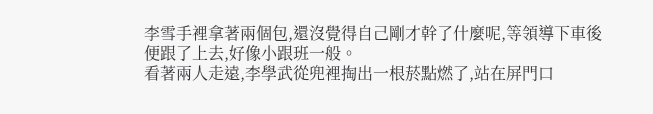李雪手裡拿著兩個包,還沒覺得自己剛才幹了什麼呢,等領導下車後便跟了上去,好像小跟班一般。
看著兩人走遠,李學武從兜裡掏出一根菸點燃了,站在屏門口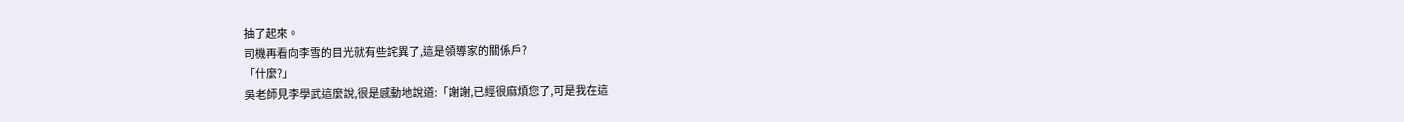抽了起來。
司機再看向李雪的目光就有些詫異了,這是領導家的關係戶?
「什麼?」
吳老師見李學武這麼說,很是感動地說道:「謝謝,已經很麻煩您了,可是我在這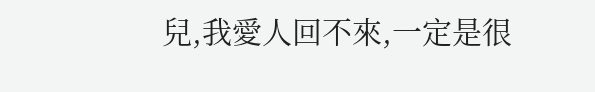兒,我愛人回不來,一定是很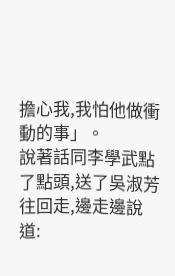擔心我,我怕他做衝動的事」。
說著話同李學武點了點頭,送了吳淑芳往回走,邊走邊說道: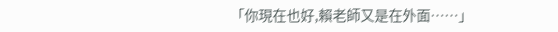「你現在也好,賴老師又是在外面……」